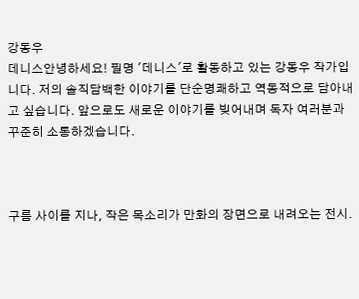강동우
데니스안녕하세요! 필명 '데니스'로 활동하고 있는 강동우 작가입니다. 저의 솔직담백한 이야기를 단순명쾌하고 역동적으로 담아내고 싶습니다. 앞으로도 새로운 이야기를 빚어내며 독자 여러분과 꾸준히 소통하겠습니다.



구름 사이를 지나, 작은 목소리가 만화의 장면으로 내려오는 전시.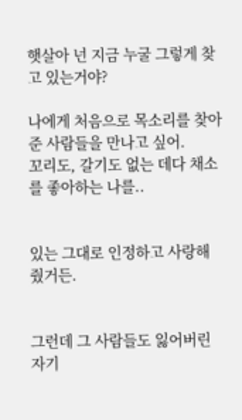햇살아 넌 지금 누굴 그렇게 찾고 있는거야?

나에게 처음으로 목소리를 찾아준 사람들을 만나고 싶어.
꼬리도, 갈기도 없는 데다 채소를 좋아하는 나를..


있는 그대로 인정하고 사랑해 줬거든.


그런데 그 사람들도 잃어버린 자기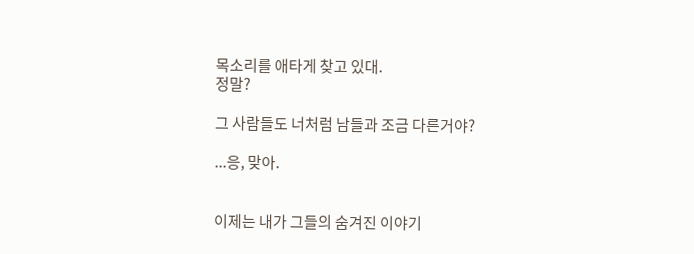목소리를 애타게 찾고 있대.
정말?

그 사람들도 너처럼 남들과 조금 다른거야?

...응, 맞아.


이제는 내가 그들의 숨겨진 이야기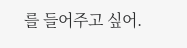를 들어주고 싶어.